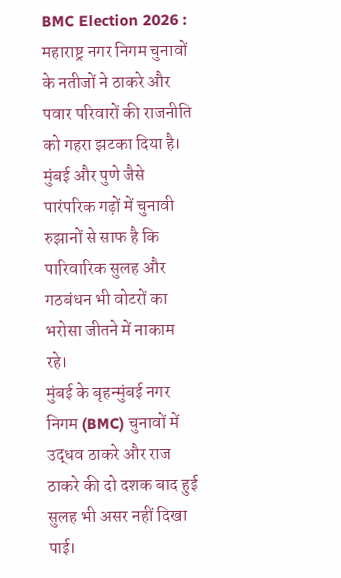BMC Election 2026 : महाराष्ट्र नगर निगम चुनावों के नतीजों ने ठाकरे और पवार परिवारों की राजनीति को गहरा झटका दिया है। मुंबई और पुणे जैसे पारंपरिक गढ़ों में चुनावी रुझानों से साफ है कि पारिवारिक सुलह और गठबंधन भी वोटरों का भरोसा जीतने में नाकाम रहे।
मुंबई के बृहन्मुंबई नगर निगम (BMC) चुनावों में उद्धव ठाकरे और राज ठाकरे की दो दशक बाद हुई सुलह भी असर नहीं दिखा पाई।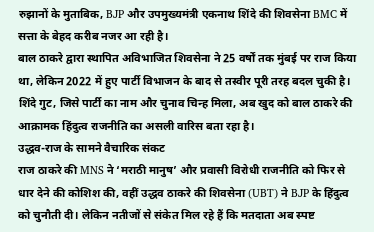रुझानों के मुताबिक, BJP और उपमुख्यमंत्री एकनाथ शिंदे की शिवसेना BMC में सत्ता के बेहद करीब नजर आ रही है।
बाल ठाकरे द्वारा स्थापित अविभाजित शिवसेना ने 25 वर्षों तक मुंबई पर राज किया था, लेकिन 2022 में हुए पार्टी विभाजन के बाद से तस्वीर पूरी तरह बदल चुकी है। शिंदे गुट, जिसे पार्टी का नाम और चुनाव चिन्ह मिला, अब खुद को बाल ठाकरे की आक्रामक हिंदुत्व राजनीति का असली वारिस बता रहा है।
उद्धव-राज के सामने वैचारिक संकट
राज ठाकरे की MNS ने ‘मराठी मानुष’ और प्रवासी विरोधी राजनीति को फिर से धार देने की कोशिश की, वहीं उद्धव ठाकरे की शिवसेना (UBT) ने BJP के हिंदुत्व को चुनौती दी। लेकिन नतीजों से संकेत मिल रहे हैं कि मतदाता अब स्पष्ट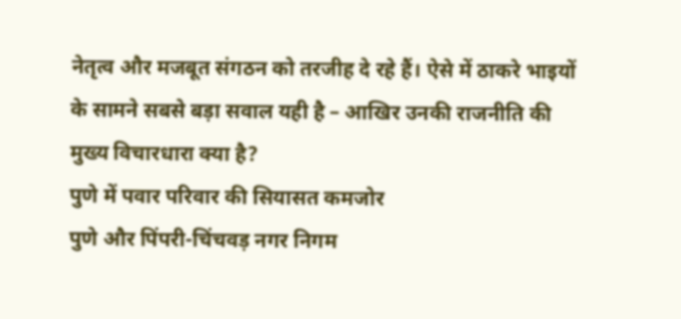नेतृत्व और मजबूत संगठन को तरजीह दे रहे हैं। ऐसे में ठाकरे भाइयों के सामने सबसे बड़ा सवाल यही है – आखिर उनकी राजनीति की मुख्य विचारधारा क्या है?
पुणे में पवार परिवार की सियासत कमजोर
पुणे और पिंपरी-चिंचवड़ नगर निगम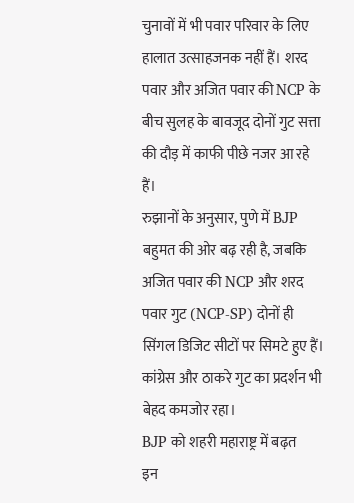चुनावों में भी पवार परिवार के लिए हालात उत्साहजनक नहीं हैं। शरद पवार और अजित पवार की NCP के बीच सुलह के बावजूद दोनों गुट सत्ता की दौड़ में काफी पीछे नजर आ रहे हैं।
रुझानों के अनुसार, पुणे में BJP बहुमत की ओर बढ़ रही है, जबकि अजित पवार की NCP और शरद पवार गुट (NCP-SP) दोनों ही सिंगल डिजिट सीटों पर सिमटे हुए हैं। कांग्रेस और ठाकरे गुट का प्रदर्शन भी बेहद कमजोर रहा।
BJP को शहरी महाराष्ट्र में बढ़त
इन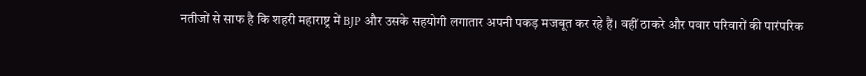नतीजों से साफ है कि शहरी महाराष्ट्र में BJP और उसके सहयोगी लगातार अपनी पकड़ मजबूत कर रहे हैं। वहीं ठाकरे और पवार परिवारों की पारंपरिक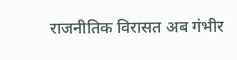राजनीतिक विरासत अब गंभीर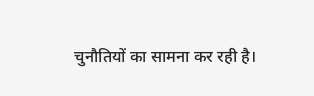चुनौतियों का सामना कर रही है।